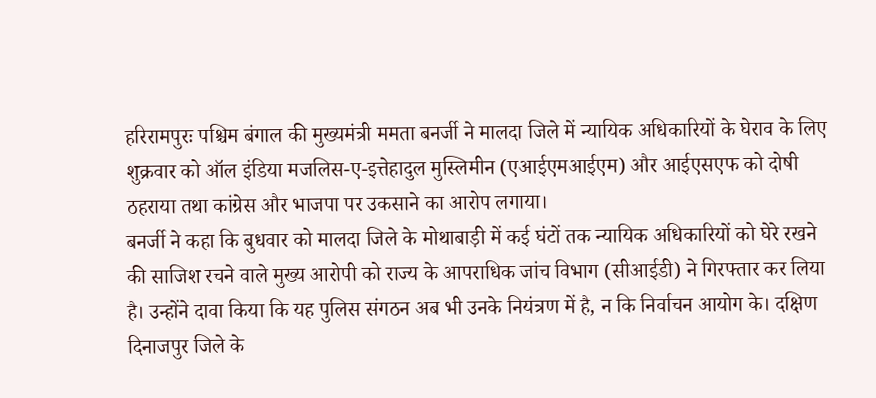हरिरामपुरः पश्चिम बंगाल की मुख्यमंत्री ममता बनर्जी ने मालदा जिले में न्यायिक अधिकारियों के घेराव के लिए शुक्रवार को ऑल इंडिया मजलिस-ए-इत्तेहादुल मुस्लिमीन (एआईएमआईएम) और आईएसएफ को दोषी ठहराया तथा कांग्रेस और भाजपा पर उकसाने का आरोप लगाया।
बनर्जी ने कहा कि बुधवार को मालदा जिले के मोथाबाड़ी में कई घंटों तक न्यायिक अधिकारियों को घेरे रखने की साजिश रचने वाले मुख्य आरोपी को राज्य के आपराधिक जांच विभाग (सीआईडी) ने गिरफ्तार कर लिया है। उन्होंने दावा किया कि यह पुलिस संगठन अब भी उनके नियंत्रण में है, न कि निर्वाचन आयोग के। दक्षिण दिनाजपुर जिले के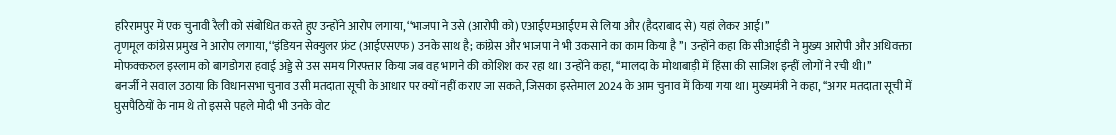हरिरामपुर में एक चुनावी रैली को संबोधित करते हुए उन्होंने आरोप लगाया, ‘‘भाजपा ने उसे (आरोपी को) एआईएमआईएम से लिया और (हैदराबाद से) यहां लेकर आई।’’
तृणमूल कांग्रेस प्रमुख ने आरोप लगाया, ‘‘इंडियन सेक्युलर फ्रंट (आईएसएफ) उनके साथ है; कांग्रेस और भाजपा ने भी उकसाने का काम किया है’’। उन्होंने कहा कि सीआईडी ने मुख्य आरोपी और अधिवक्ता मोफक्करुल इस्लाम को बागडोगरा हवाई अड्डे से उस समय गिरफ्तार किया जब वह भागने की कोशिश कर रहा था। उन्होंने कहा, ‘‘मालदा के मोथाबाड़ी में हिंसा की साजिश इन्हीं लोगों ने रची थी।’’
बनर्जी ने सवाल उठाया कि विधानसभा चुनाव उसी मतदाता सूची के आधार पर क्यों नहीं कराए जा सकते, जिसका इस्तेमाल 2024 के आम चुनाव में किया गया था। मुख्यमंत्री ने कहा, ‘‘अगर मतदाता सूची में घुसपैठियों के नाम थे तो इससे पहले मोदी भी उनके वोट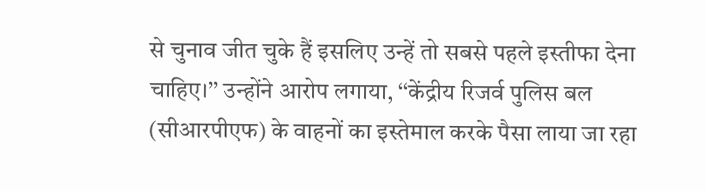से चुनाव जीत चुके हैं इसलिए उन्हें तो सबसे पहले इस्तीफा देना चाहिए।’’ उन्होंने आरोप लगाया, ‘‘केंद्रीय रिजर्व पुलिस बल (सीआरपीएफ) के वाहनों का इस्तेमाल करके पैसा लाया जा रहा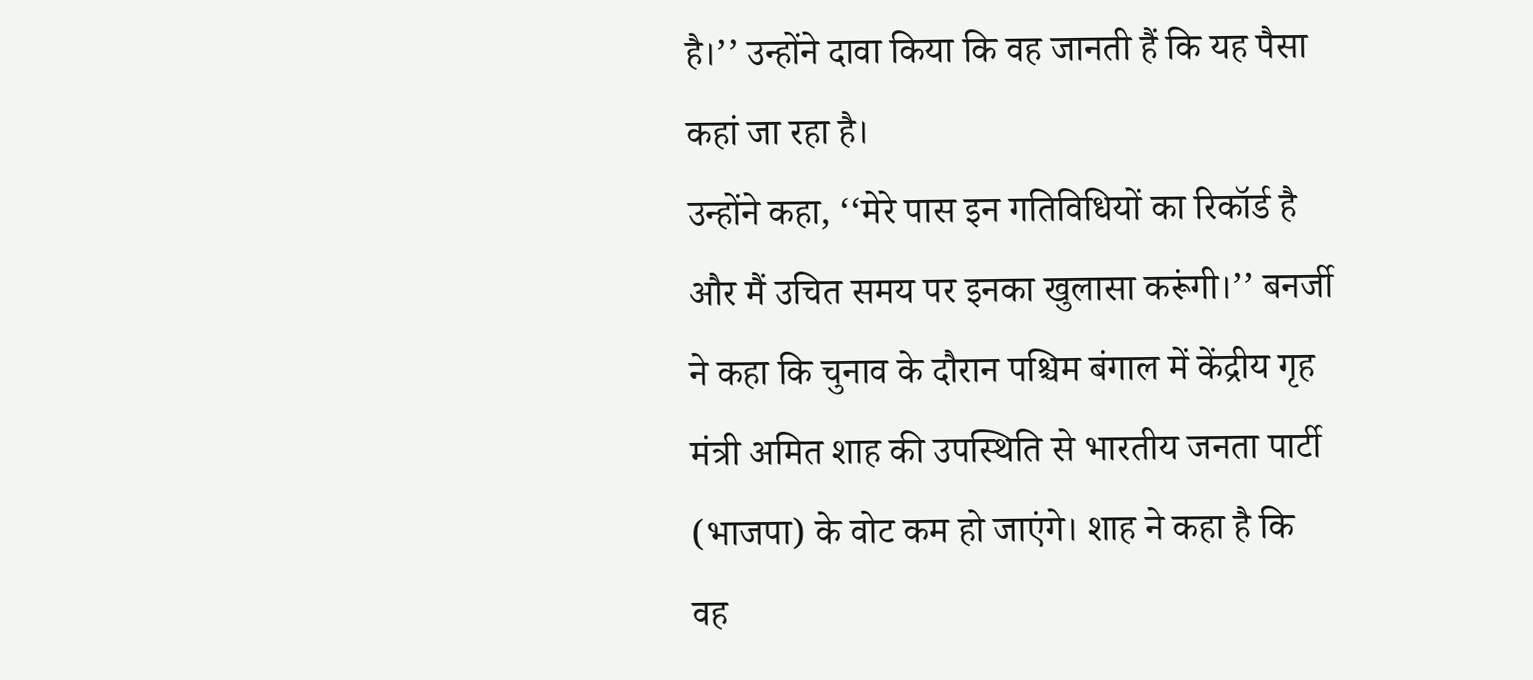है।’’ उन्होंने दावा किया कि वह जानती हैं कि यह पैसा कहां जा रहा है।
उन्होंने कहा, ‘‘मेरे पास इन गतिविधियों का रिकॉर्ड है और मैं उचित समय पर इनका खुलासा करूंगी।’’ बनर्जी ने कहा कि चुनाव के दौरान पश्चिम बंगाल में केंद्रीय गृह मंत्री अमित शाह की उपस्थिति से भारतीय जनता पार्टी (भाजपा) के वोट कम हो जाएंगे। शाह ने कहा है कि वह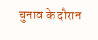चुनाव के दौरान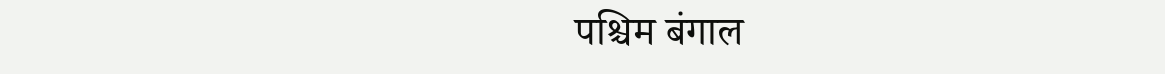पश्चिम बंगाल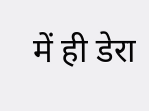में ही डेरा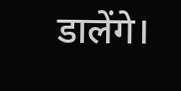डालेंगे।